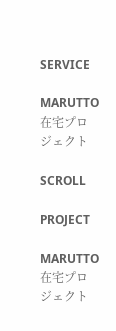SERVICE

MARUTTO
在宅プロジェクト

SCROLL

PROJECT

MARUTTO
在宅プロジェクト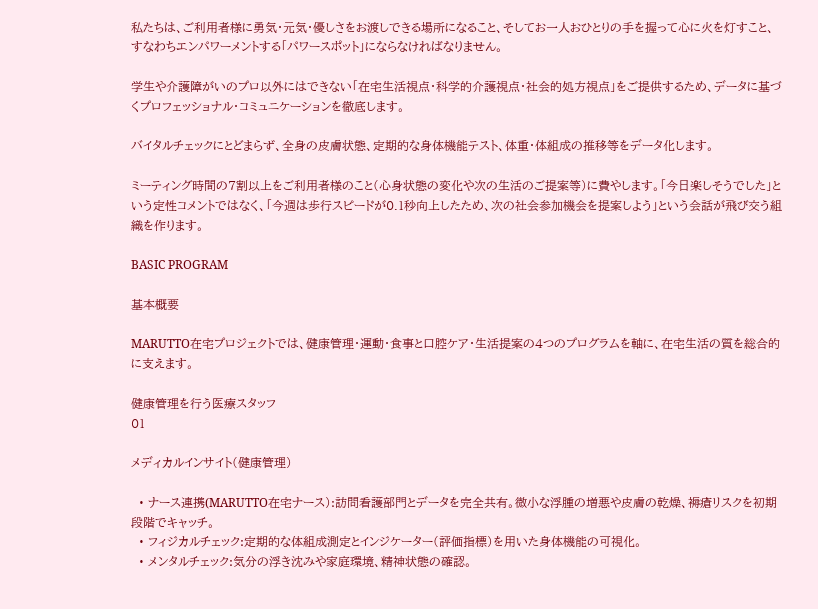私たちは、ご利用者様に勇気・元気・優しさをお渡しできる場所になること、そしてお一人おひとりの手を握って心に火を灯すこと、すなわちエンパワーメントする「パワースポット」にならなければなりません。

学生や介護障がいのプロ以外にはできない「在宅生活視点・科学的介護視点・社会的処方視点」をご提供するため、データに基づくプロフェッショナル・コミュニケーションを徹底します。

バイタルチェックにとどまらず、全身の皮膚状態、定期的な身体機能テスト、体重・体組成の推移等をデータ化します。

ミーティング時間の7割以上をご利用者様のこと(心身状態の変化や次の生活のご提案等)に費やします。「今日楽しそうでした」という定性コメントではなく、「今週は歩行スピードが0.1秒向上したため、次の社会参加機会を提案しよう」という会話が飛び交う組織を作ります。

BASIC PROGRAM

基本概要

MARUTTO在宅プロジェクトでは、健康管理・運動・食事と口腔ケア・生活提案の4つのプログラムを軸に、在宅生活の質を総合的に支えます。

健康管理を行う医療スタッフ
01

メディカルインサイト(健康管理)

  • ナース連携(MARUTTO在宅ナース):訪問看護部門とデータを完全共有。微小な浮腫の増悪や皮膚の乾燥、褥瘡リスクを初期段階でキャッチ。
  • フィジカルチェック:定期的な体組成測定とインジケーター(評価指標)を用いた身体機能の可視化。
  • メンタルチェック:気分の浮き沈みや家庭環境、精神状態の確認。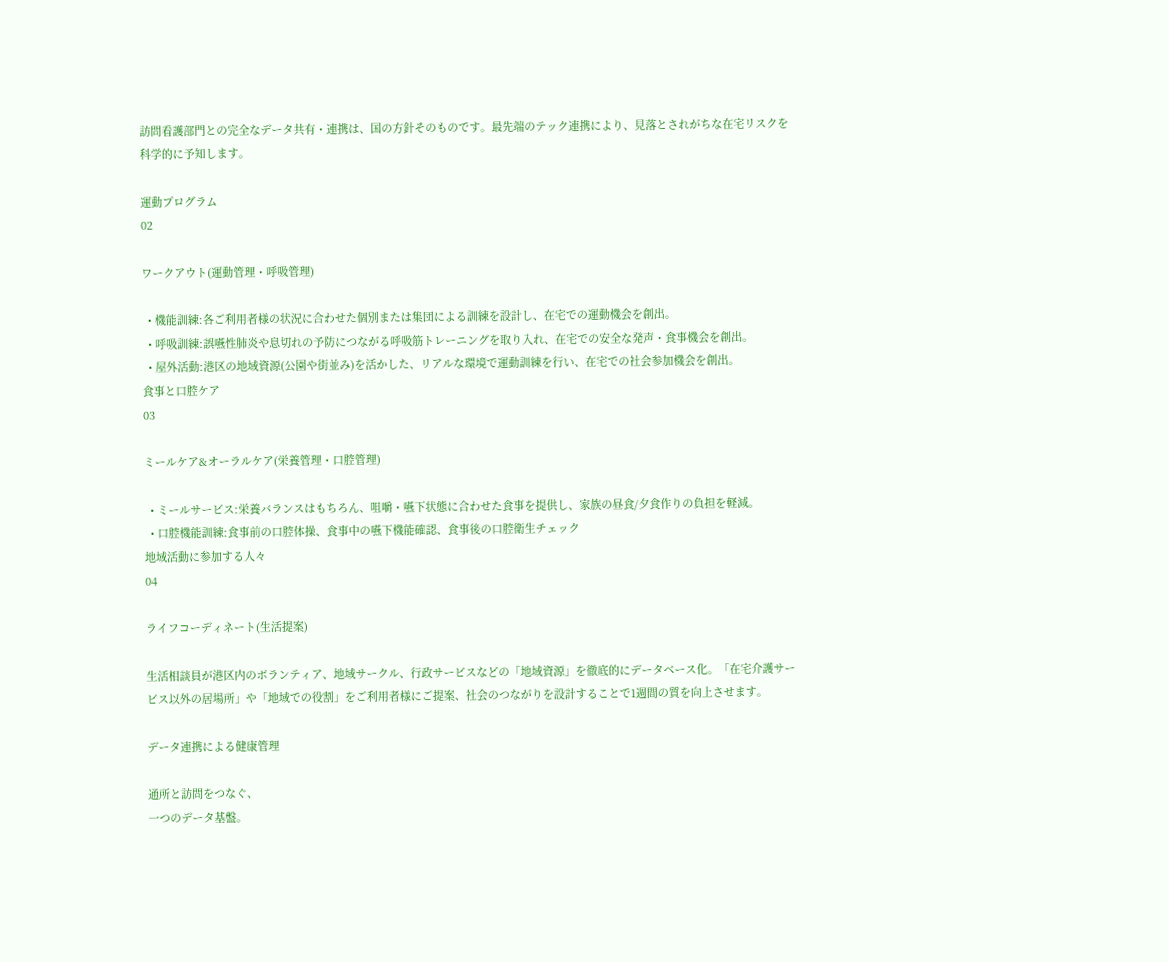訪問看護部門との完全なデータ共有・連携は、国の方針そのものです。最先端のテック連携により、見落とされがちな在宅リスクを科学的に予知します。

運動プログラム
02

ワークアウト(運動管理・呼吸管理)

  • 機能訓練:各ご利用者様の状況に合わせた個別または集団による訓練を設計し、在宅での運動機会を創出。
  • 呼吸訓練:誤嚥性肺炎や息切れの予防につながる呼吸筋トレーニングを取り入れ、在宅での安全な発声・食事機会を創出。
  • 屋外活動:港区の地域資源(公園や街並み)を活かした、リアルな環境で運動訓練を行い、在宅での社会参加機会を創出。
食事と口腔ケア
03

ミールケア&オーラルケア(栄養管理・口腔管理)

  • ミールサービス:栄養バランスはもちろん、咀嚼・嚥下状態に合わせた食事を提供し、家族の昼食/夕食作りの負担を軽減。
  • 口腔機能訓練:食事前の口腔体操、食事中の嚥下機能確認、食事後の口腔衛生チェック
地域活動に参加する人々
04

ライフコーディネート(生活提案)

生活相談員が港区内のボランティア、地域サークル、行政サービスなどの「地域資源」を徹底的にデータベース化。「在宅介護サービス以外の居場所」や「地域での役割」をご利用者様にご提案、社会のつながりを設計することで1週間の質を向上させます。

データ連携による健康管理

通所と訪問をつなぐ、
一つのデータ基盤。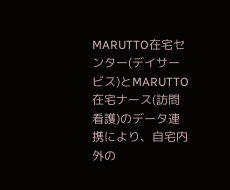MARUTTO在宅センター(デイサービス)とMARUTTO在宅ナース(訪問看護)のデータ連携により、自宅内外の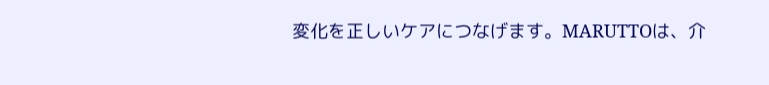変化を正しいケアにつなげます。MARUTTOは、介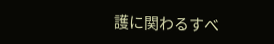護に関わるすべ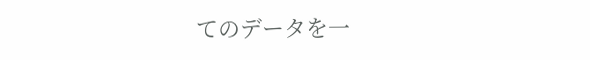てのデータを一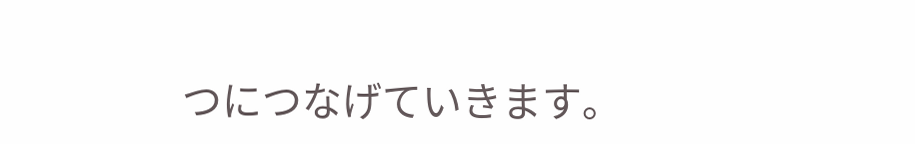つにつなげていきます。